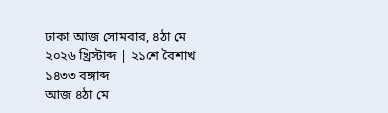ঢাকা আজ সোমবার, ৪ঠা মে ২০২৬ খ্রিস্টাব্দ | ২১শে বৈশাখ ১৪৩৩ বঙ্গাব্দ
আজ ৪ঠা মে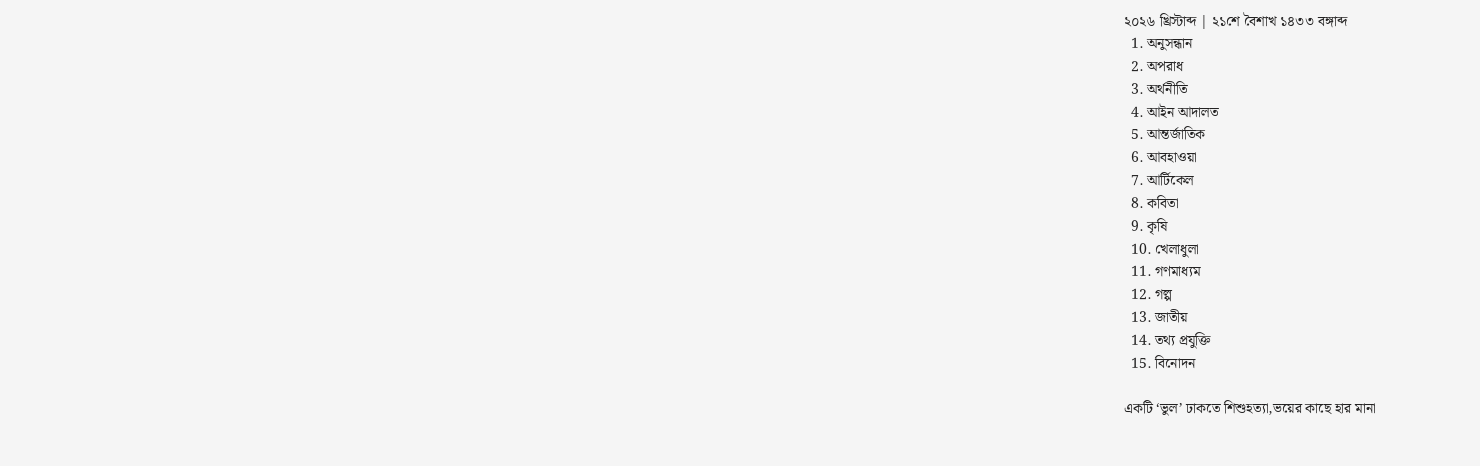২০২৬ খ্রিস্টাব্দ | ২১শে বৈশাখ ১৪৩৩ বঙ্গাব্দ
  1. অনুসন্ধান
  2. অপরাধ
  3. অর্থনীতি
  4. আইন আদালত
  5. আন্তর্জাতিক
  6. আবহাওয়া
  7. আর্টিকেল
  8. কবিতা
  9. কৃষি
  10. খেলাধুলা
  11. গণমাধ্যম
  12. গল্প
  13. জাতীয়
  14. তথ্য প্রযুক্তি
  15. বিনোদন

একটি ‘ভুল’ ঢাকতে শিশুহত্যা,ভয়ের কাছে হার মানা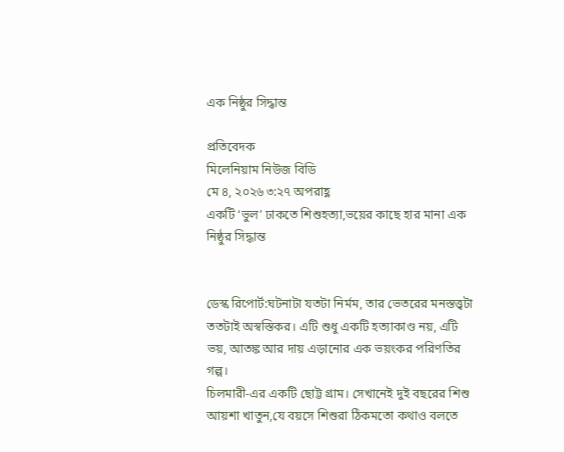এক নিষ্ঠুর সিদ্ধান্ত

প্রতিবেদক
মিলেনিয়াম নিউজ বিডি
মে ৪, ২০২৬ ৩:২৭ অপরাহ্ণ
একটি ‘ভুল’ ঢাকতে শিশুহত্যা,ভয়ের কাছে হার মানা এক নিষ্ঠুর সিদ্ধান্ত


ডেস্ক রিপোর্ট:ঘটনাটা যতটা নির্মম, তার ভেতরের মনস্তত্ত্বটা ততটাই অস্বস্তিকর। এটি শুধু একটি হত্যাকাণ্ড নয়, এটি ভয়, আতঙ্ক আর দায় এড়ানোর এক ভয়ংকর পরিণতির গল্প।
চিলমারী-এর একটি ছোট্ট গ্রাম। সেখানেই দুই বছরের শিশু আয়শা খাতুন,যে বয়সে শিশুরা ঠিকমতো কথাও বলতে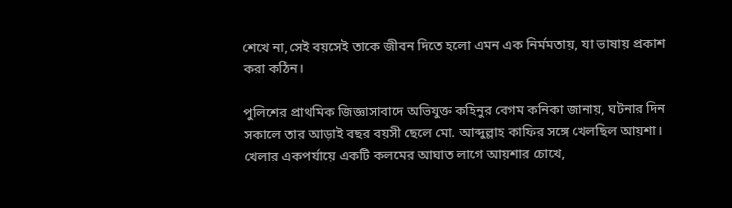শেখে না,সেই বয়সেই তাকে জীবন দিতে হলো এমন এক নির্মমতায়, যা ভাষায় প্রকাশ করা কঠিন।

পুলিশের প্রাথমিক জিজ্ঞাসাবাদে অভিযুক্ত কহিনুর বেগম কনিকা জানায়, ঘটনার দিন সকালে তার আড়াই বছর বয়সী ছেলে মো. আব্দুল্লাহ কাফির সঙ্গে খেলছিল আয়শা। খেলার একপর্যায়ে একটি কলমের আঘাত লাগে আয়শার চোখে,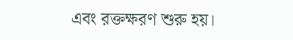এবং রক্তক্ষরণ শুরু হয়।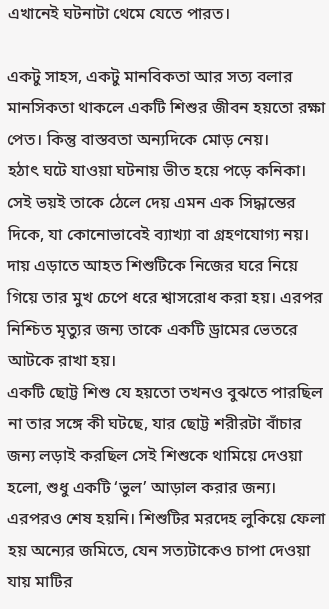এখানেই ঘটনাটা থেমে যেতে পারত।

একটু সাহস, একটু মানবিকতা আর সত্য বলার মানসিকতা থাকলে একটি শিশুর জীবন হয়তো রক্ষা পেত। কিন্তু বাস্তবতা অন্যদিকে মোড় নেয়।
হঠাৎ ঘটে যাওয়া ঘটনায় ভীত হয়ে পড়ে কনিকা। সেই ভয়ই তাকে ঠেলে দেয় এমন এক সিদ্ধান্তের দিকে, যা কোনোভাবেই ব্যাখ্যা বা গ্রহণযোগ্য নয়। দায় এড়াতে আহত শিশুটিকে নিজের ঘরে নিয়ে গিয়ে তার মুখ চেপে ধরে শ্বাসরোধ করা হয়। এরপর নিশ্চিত মৃত্যুর জন্য তাকে একটি ড্রামের ভেতরে আটকে রাখা হয়।
একটি ছোট্ট শিশু যে হয়তো তখনও বুঝতে পারছিল না তার সঙ্গে কী ঘটছে, যার ছোট্ট শরীরটা বাঁচার জন্য লড়াই করছিল সেই শিশুকে থামিয়ে দেওয়া হলো, শুধু একটি ‘ভুল’ আড়াল করার জন্য।
এরপরও শেষ হয়নি। শিশুটির মরদেহ লুকিয়ে ফেলা হয় অন্যের জমিতে, যেন সত্যটাকেও চাপা দেওয়া যায় মাটির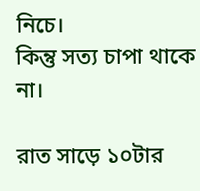নিচে।
কিন্তু সত্য চাপা থাকে না।

রাত সাড়ে ১০টার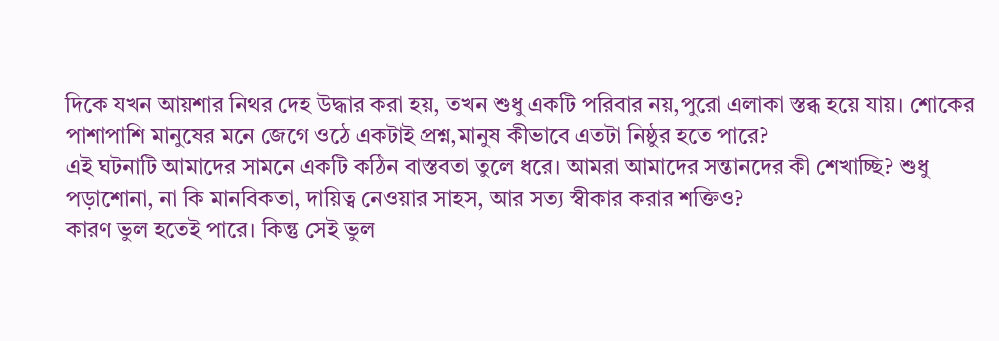দিকে যখন আয়শার নিথর দেহ উদ্ধার করা হয়, তখন শুধু একটি পরিবার নয়,পুরো এলাকা স্তব্ধ হয়ে যায়। শোকের পাশাপাশি মানুষের মনে জেগে ওঠে একটাই প্রশ্ন,মানুষ কীভাবে এতটা নিষ্ঠুর হতে পারে?
এই ঘটনাটি আমাদের সামনে একটি কঠিন বাস্তবতা তুলে ধরে। আমরা আমাদের সন্তানদের কী শেখাচ্ছি? শুধু পড়াশোনা, না কি মানবিকতা, দায়িত্ব নেওয়ার সাহস, আর সত্য স্বীকার করার শক্তিও?
কারণ ভুল হতেই পারে। কিন্তু সেই ভুল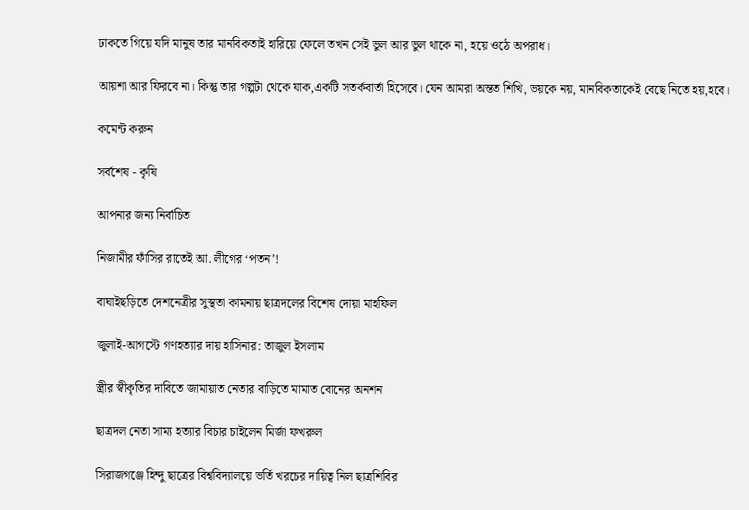ঢাকতে গিয়ে যদি মানুষ তার মানবিকতাই হারিয়ে ফেলে তখন সেই ভুল আর ভুল থাকে না, হয়ে ওঠে অপরাধ।

আয়শা আর ফিরবে না। কিন্তু তার গল্পটা থেকে যাক,একটি সতর্কবার্তা হিসেবে। যেন আমরা অন্তত শিখি, ভয়কে নয়, মানবিকতাকেই বেছে নিতে হয়,হবে।

কমেন্ট করুন

সর্বশেষ - কৃষি

আপনার জন্য নির্বাচিত

নিজামীর ফাঁসির রাতেই আ. লীগের ‘পতন’!

বাঘাইছড়িতে দেশনেত্রীর সুস্থতা কামনায় ছাত্রদলের বিশেষ দোয়া মাহফিল

জুলাই-আগস্টে গণহত্যার দায় হাসিনার: তাজুল ইসলাম

স্ত্রীর স্বীকৃতির দাবিতে জামায়াত নেতার বাড়িতে মামাত বোনের অনশন

ছাত্রদল নেতা সাম্য হত্যার বিচার চাইলেন মির্জা ফখরুল

সিরাজগঞ্জে হিন্দু ছাত্রের বিশ্ববিদ্যালয়ে ভর্তি খরচের দায়িত্ব নিল ছাত্রশিবির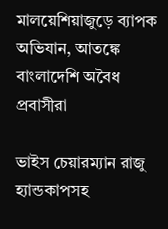মালয়েশিয়াজুড়ে ব্যাপক অভিযান, আতঙ্কে বাংলাদেশি অবৈধ প্রবাসীরা

ভাইস চেয়ারম্যান রাজু হ্যান্ডকাপসহ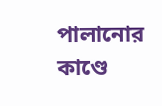পালানোর কাণ্ডে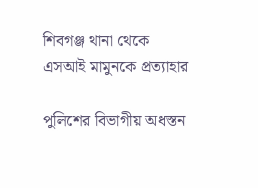শিবগঞ্জ থানা থেকে এসআই মামুনকে প্রত্যাহার

পুলিশের বিভাগীয় অধস্তন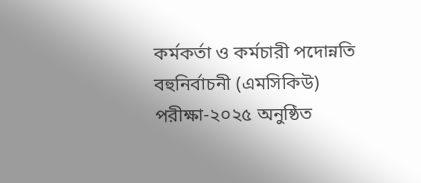কর্মকর্তা ও কর্মচারী পদোন্নতি বহুনির্বাচনী (এমসিকিউ) পরীক্ষা-২০২৫ অনুষ্ঠিত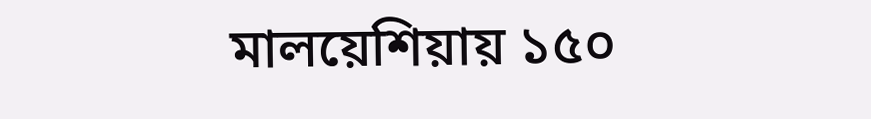মালয়েশিয়ায় ১৫০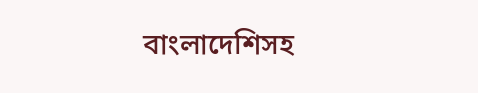বাংলাদেশিসহ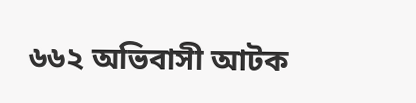৬৬২ অভিবাসী আটক